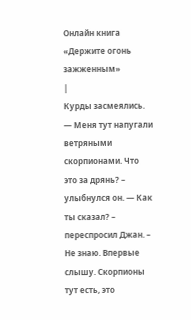Онлайн книга «Держите огонь зажженным»
|
Курды засмеялись. — Меня тут напугали ветряными скорпионами. Что это за дрянь? – улыбнулся он. — Как ты сказал? – переспросил Джан. – Не знаю. Впервые слышу. Скорпионы тут есть, это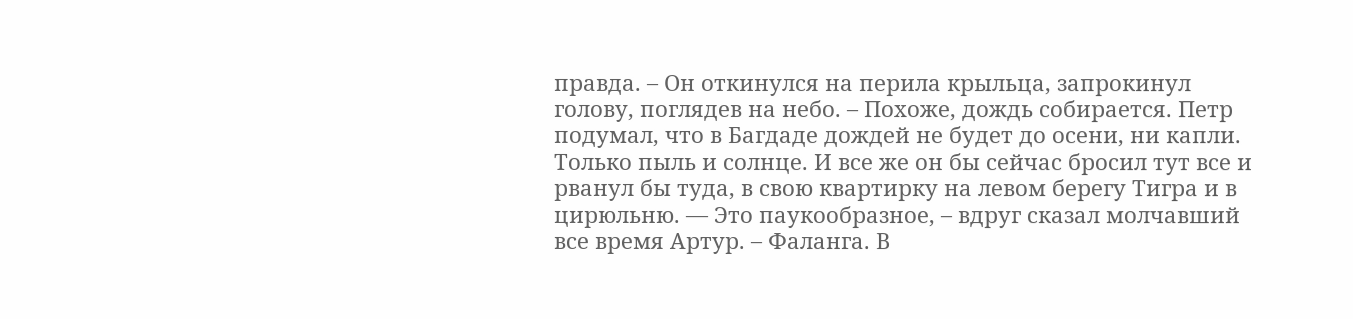правда. – Он откинулся на перила крыльца, запрокинул голову, поглядев на небо. – Похоже, дождь собирается. Петр подумал, что в Багдаде дождей не будет до осени, ни капли. Только пыль и солнце. И все же он бы сейчас бросил тут все и рванул бы туда, в свою квартирку на левом берегу Тигра и в цирюльню. — Это паукообразное, – вдруг сказал молчавший все время Артур. – Фаланга. В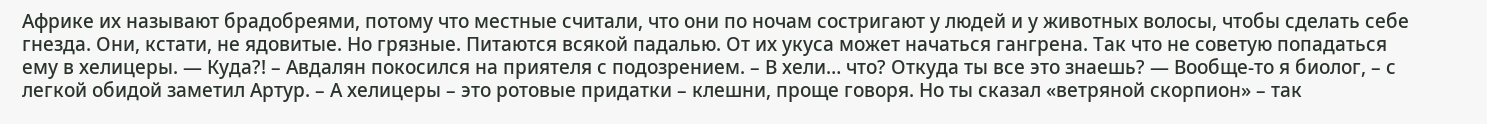Африке их называют брадобреями, потому что местные считали, что они по ночам состригают у людей и у животных волосы, чтобы сделать себе гнезда. Они, кстати, не ядовитые. Но грязные. Питаются всякой падалью. От их укуса может начаться гангрена. Так что не советую попадаться ему в хелицеры. — Куда?! – Авдалян покосился на приятеля с подозрением. – В хели… что? Откуда ты все это знаешь? — Вообще-то я биолог, – с легкой обидой заметил Артур. – А хелицеры – это ротовые придатки – клешни, проще говоря. Но ты сказал «ветряной скорпион» – так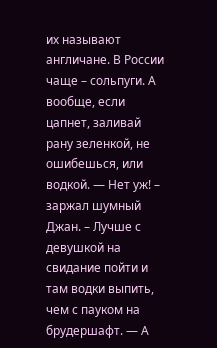их называют англичане. В России чаще – сольпуги. А вообще, если цапнет, заливай рану зеленкой, не ошибешься, или водкой. — Нет уж! – заржал шумный Джан. – Лучше с девушкой на свидание пойти и там водки выпить, чем с пауком на брудершафт. — А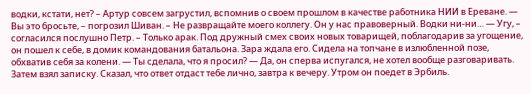водки, кстати, нет? – Артур совсем загрустил, вспомнив о своем прошлом в качестве работника НИИ в Ереване. — Вы это бросьте, – погрозил Шиван. – Не развращайте моего коллегу. Он у нас правоверный. Водки ни-ни… — Угу, – согласился послушно Петр. – Только арак. Под дружный смех своих новых товарищей, поблагодарив за угощение, он пошел к себе, в домик командования батальона. Зара ждала его. Сидела на топчане в излюбленной позе, обхватив себя за колени. — Ты сделала, что я просил? — Да, он сперва испугался, не хотел вообще разговаривать. Затем взял записку. Сказал, что ответ отдаст тебе лично, завтра к вечеру. Утром он поедет в Эрбиль.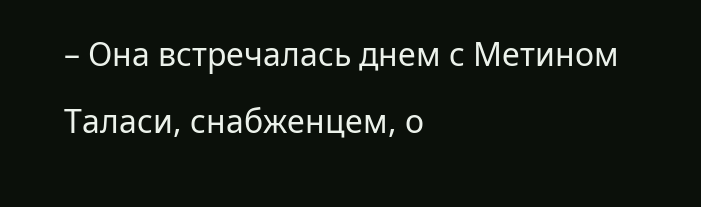– Она встречалась днем с Метином Таласи, снабженцем, о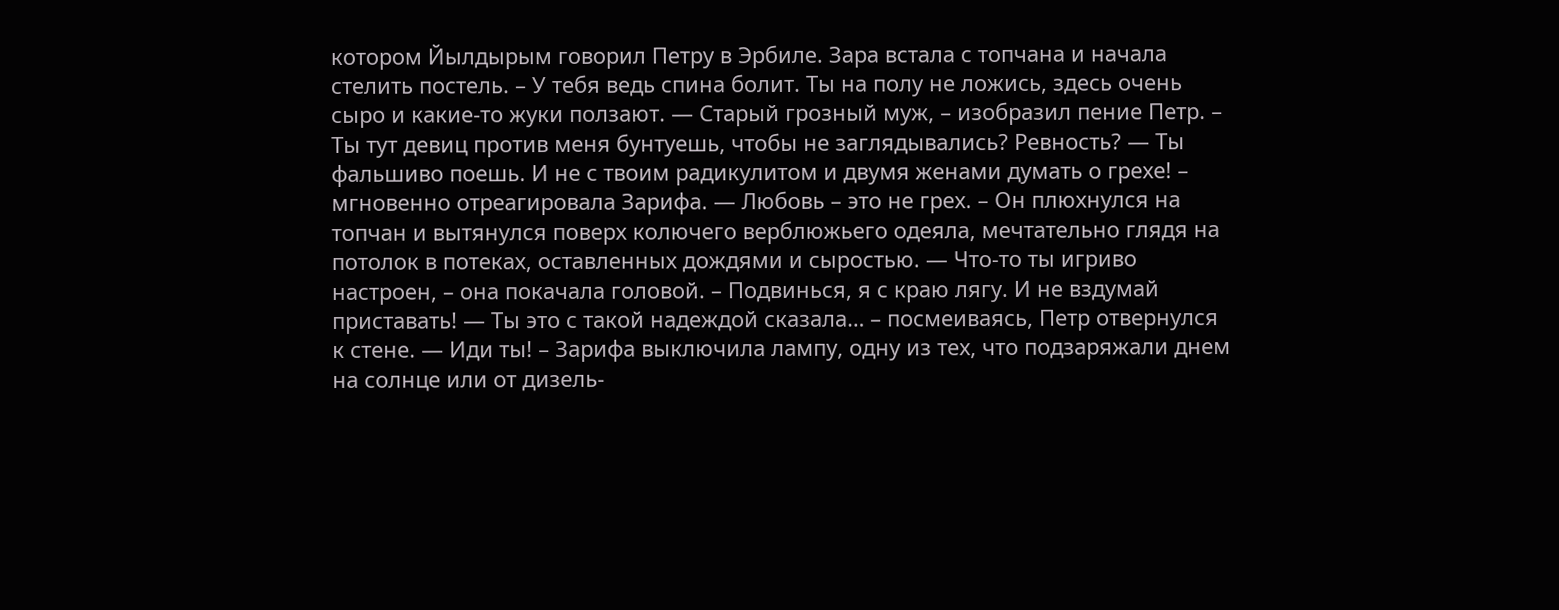котором Йылдырым говорил Петру в Эрбиле. Зара встала с топчана и начала стелить постель. – У тебя ведь спина болит. Ты на полу не ложись, здесь очень сыро и какие-то жуки ползают. — Старый грозный муж, – изобразил пение Петр. – Ты тут девиц против меня бунтуешь, чтобы не заглядывались? Ревность? — Ты фальшиво поешь. И не с твоим радикулитом и двумя женами думать о грехе! – мгновенно отреагировала Зарифа. — Любовь – это не грех. – Он плюхнулся на топчан и вытянулся поверх колючего верблюжьего одеяла, мечтательно глядя на потолок в потеках, оставленных дождями и сыростью. — Что-то ты игриво настроен, – она покачала головой. – Подвинься, я с краю лягу. И не вздумай приставать! — Ты это с такой надеждой сказала… – посмеиваясь, Петр отвернулся к стене. — Иди ты! – Зарифа выключила лампу, одну из тех, что подзаряжали днем на солнце или от дизель-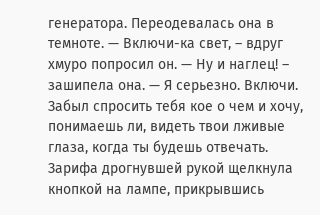генератора. Переодевалась она в темноте. — Включи-ка свет, – вдруг хмуро попросил он. — Ну и наглец! – зашипела она. — Я серьезно. Включи. Забыл спросить тебя кое о чем и хочу, понимаешь ли, видеть твои лживые глаза, когда ты будешь отвечать. Зарифа дрогнувшей рукой щелкнула кнопкой на лампе, прикрывшись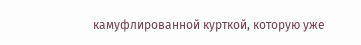камуфлированной курткой, которую уже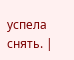успела снять. |